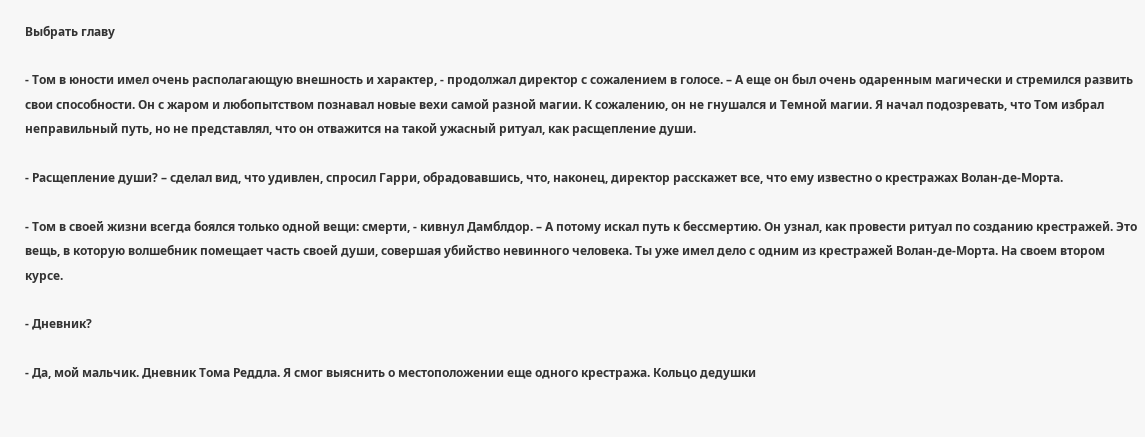Выбрать главу

- Том в юности имел очень располагающую внешность и характер, - продолжал директор с сожалением в голосе. – А еще он был очень одаренным магически и стремился развить свои способности. Он с жаром и любопытством познавал новые вехи самой разной магии. К сожалению, он не гнушался и Темной магии. Я начал подозревать, что Том избрал неправильный путь, но не представлял, что он отважится на такой ужасный ритуал, как расщепление души.

- Расщепление души? – сделал вид, что удивлен, спросил Гарри, обрадовавшись, что, наконец, директор расскажет все, что ему известно о крестражах Волан-де-Морта.

- Том в своей жизни всегда боялся только одной вещи: смерти, - кивнул Дамблдор. – А потому искал путь к бессмертию. Он узнал, как провести ритуал по созданию крестражей. Это вещь, в которую волшебник помещает часть своей души, совершая убийство невинного человека. Ты уже имел дело с одним из крестражей Волан-де-Морта. На своем втором курсе.

- Дневник?

- Да, мой мальчик. Дневник Тома Реддла. Я смог выяснить о местоположении еще одного крестража. Кольцо дедушки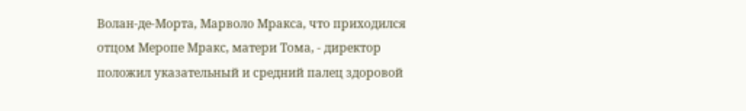Волан-де-Морта, Марволо Мракса, что приходился отцом Меропе Мракс, матери Тома, - директор положил указательный и средний палец здоровой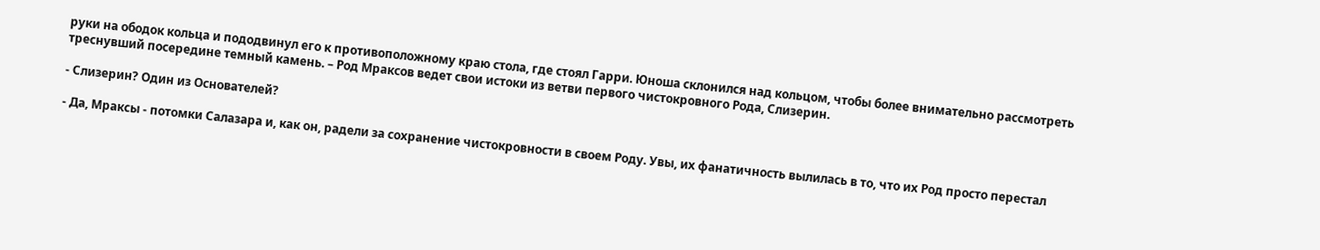руки на ободок кольца и пододвинул его к противоположному краю стола, где стоял Гарри. Юноша склонился над кольцом, чтобы более внимательно рассмотреть треснувший посередине темный камень. – Род Мраксов ведет свои истоки из ветви первого чистокровного Рода, Слизерин.

- Слизерин? Один из Основателей?

- Да, Мраксы - потомки Салазара и, как он, радели за сохранение чистокровности в своем Роду. Увы, их фанатичность вылилась в то, что их Род просто перестал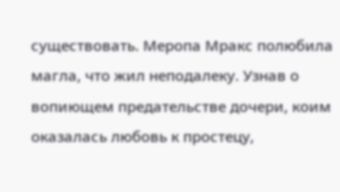существовать. Меропа Мракс полюбила магла, что жил неподалеку. Узнав о вопиющем предательстве дочери, коим оказалась любовь к простецу,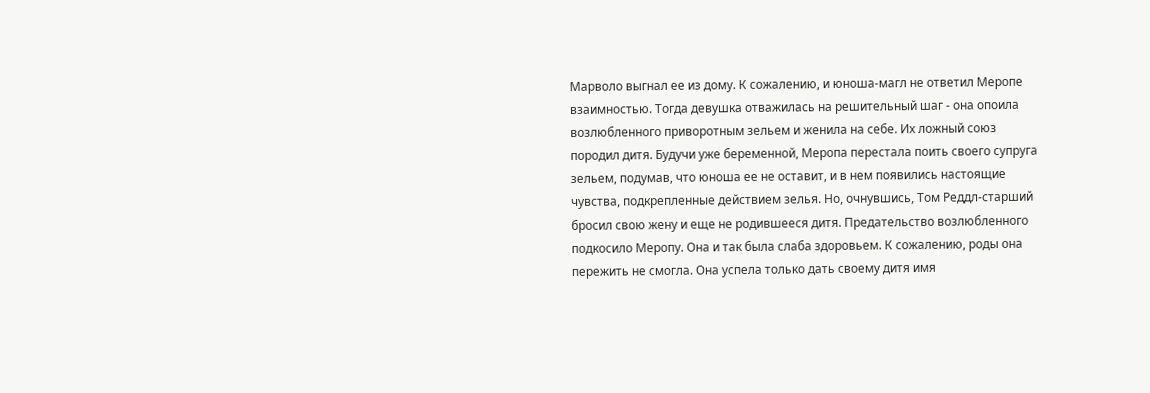Марволо выгнал ее из дому. К сожалению, и юноша-магл не ответил Меропе взаимностью. Тогда девушка отважилась на решительный шаг - она опоила возлюбленного приворотным зельем и женила на себе. Их ложный союз породил дитя. Будучи уже беременной, Меропа перестала поить своего супруга зельем, подумав, что юноша ее не оставит, и в нем появились настоящие чувства, подкрепленные действием зелья. Но, очнувшись, Том Реддл-старший бросил свою жену и еще не родившееся дитя. Предательство возлюбленного подкосило Меропу. Она и так была слаба здоровьем. К сожалению, роды она пережить не смогла. Она успела только дать своему дитя имя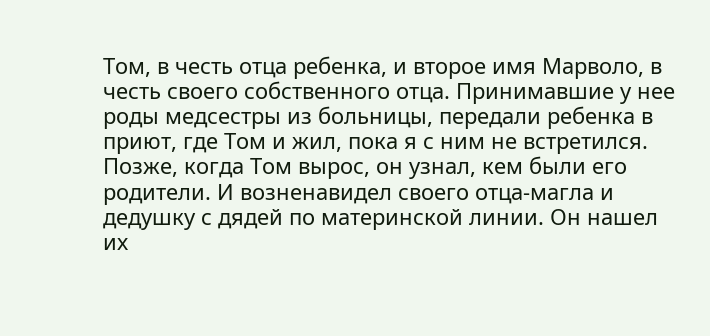Том, в честь отца ребенка, и второе имя Марволо, в честь своего собственного отца. Принимавшие у нее роды медсестры из больницы, передали ребенка в приют, где Том и жил, пока я с ним не встретился. Позже, когда Том вырос, он узнал, кем были его родители. И возненавидел своего отца-магла и дедушку с дядей по материнской линии. Он нашел их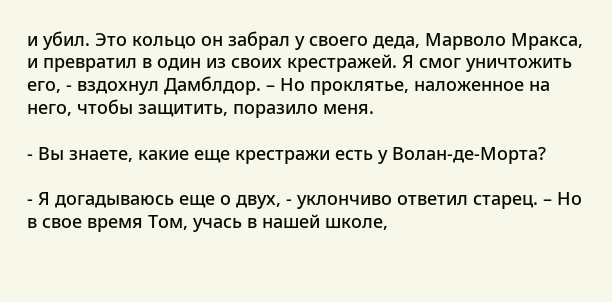и убил. Это кольцо он забрал у своего деда, Марволо Мракса, и превратил в один из своих крестражей. Я смог уничтожить его, - вздохнул Дамблдор. – Но проклятье, наложенное на него, чтобы защитить, поразило меня.

- Вы знаете, какие еще крестражи есть у Волан-де-Морта?

- Я догадываюсь еще о двух, - уклончиво ответил старец. – Но в свое время Том, учась в нашей школе,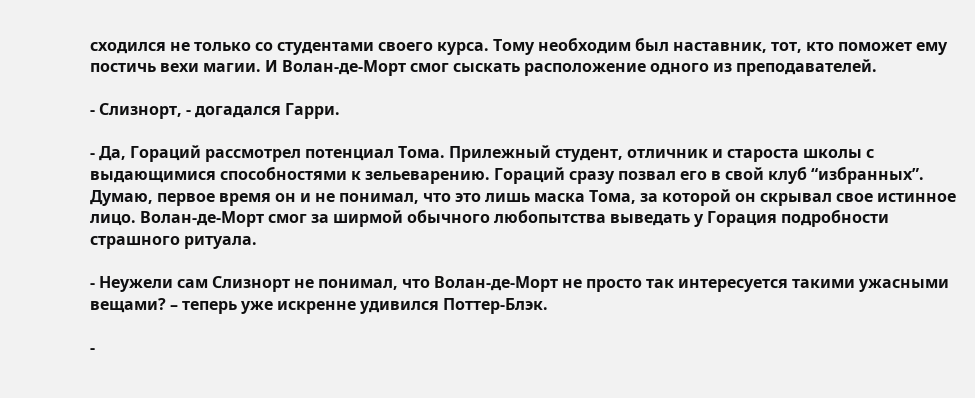сходился не только со студентами своего курса. Тому необходим был наставник, тот, кто поможет ему постичь вехи магии. И Волан-де-Морт смог сыскать расположение одного из преподавателей.

- Слизнорт, - догадался Гарри.

- Да, Гораций рассмотрел потенциал Тома. Прилежный студент, отличник и староста школы с выдающимися способностями к зельеварению. Гораций сразу позвал его в свой клуб “избранных”. Думаю, первое время он и не понимал, что это лишь маска Тома, за которой он скрывал свое истинное лицо. Волан-де-Морт смог за ширмой обычного любопытства выведать у Горация подробности страшного ритуала.

- Неужели сам Слизнорт не понимал, что Волан-де-Морт не просто так интересуется такими ужасными вещами? – теперь уже искренне удивился Поттер-Блэк.

-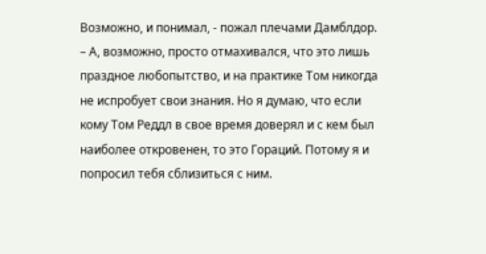Возможно, и понимал, - пожал плечами Дамблдор. – А, возможно, просто отмахивался, что это лишь праздное любопытство, и на практике Том никогда не испробует свои знания. Но я думаю, что если кому Том Реддл в свое время доверял и с кем был наиболее откровенен, то это Гораций. Потому я и попросил тебя сблизиться с ним.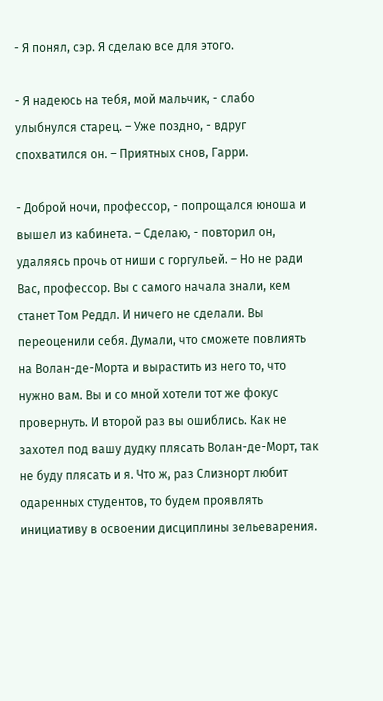- Я понял, сэр. Я сделаю все для этого.

- Я надеюсь на тебя, мой мальчик, - слабо улыбнулся старец. – Уже поздно, - вдруг спохватился он. – Приятных снов, Гарри.

- Доброй ночи, профессор, - попрощался юноша и вышел из кабинета. – Сделаю, - повторил он, удаляясь прочь от ниши с горгульей. – Но не ради Вас, профессор. Вы с самого начала знали, кем станет Том Реддл. И ничего не сделали. Вы переоценили себя. Думали, что сможете повлиять на Волан-де-Морта и вырастить из него то, что нужно вам. Вы и со мной хотели тот же фокус провернуть. И второй раз вы ошиблись. Как не захотел под вашу дудку плясать Волан-де-Морт, так не буду плясать и я. Что ж, раз Слизнорт любит одаренных студентов, то будем проявлять инициативу в освоении дисциплины зельеварения.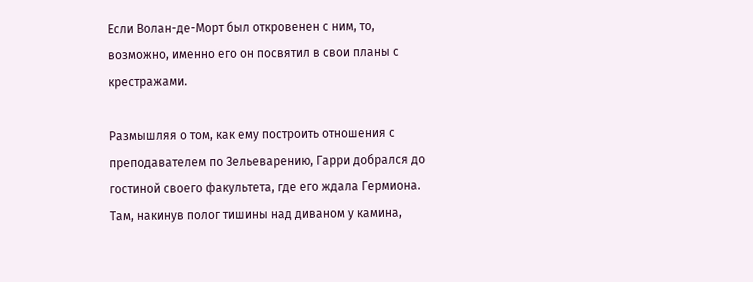Если Волан-де-Морт был откровенен с ним, то, возможно, именно его он посвятил в свои планы с крестражами.

Размышляя о том, как ему построить отношения с преподавателем по Зельеварению, Гарри добрался до гостиной своего факультета, где его ждала Гермиона. Там, накинув полог тишины над диваном у камина,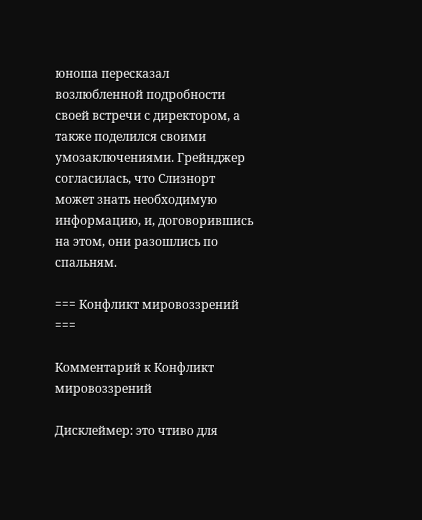юноша пересказал возлюбленной подробности своей встречи с директором, а также поделился своими умозаключениями. Грейнджер согласилась, что Слизнорт может знать необходимую информацию, и, договорившись на этом, они разошлись по спальням.

=== Конфликт мировоззрений ===

Комментарий к Конфликт мировоззрений

Дисклеймер: это чтиво для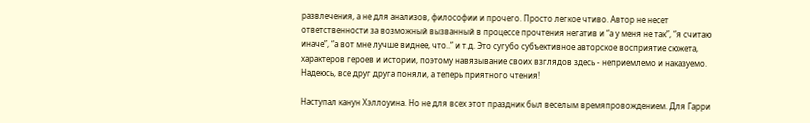развлечения, а не для анализов, философии и прочего. Просто легкое чтиво. Автор не несет ответственности за возможный вызванный в процессе прочтения негатив и “а у меня не так”, “я считаю иначе”, “а вот мне лучше виднее, что..” и т.д. Это сугубо субъективное авторское восприятие сюжета, характеров героев и истории, поэтому навязывание своих взглядов здесь - неприемлемо и наказуемо. Надеюсь, все друг друга поняли, а теперь приятного чтения!

Наступал канун Хэллоуина. Но не для всех этот праздник был веселым времяпровождением. Для Гарри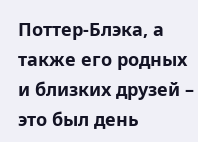Поттер-Блэка, а также его родных и близких друзей – это был день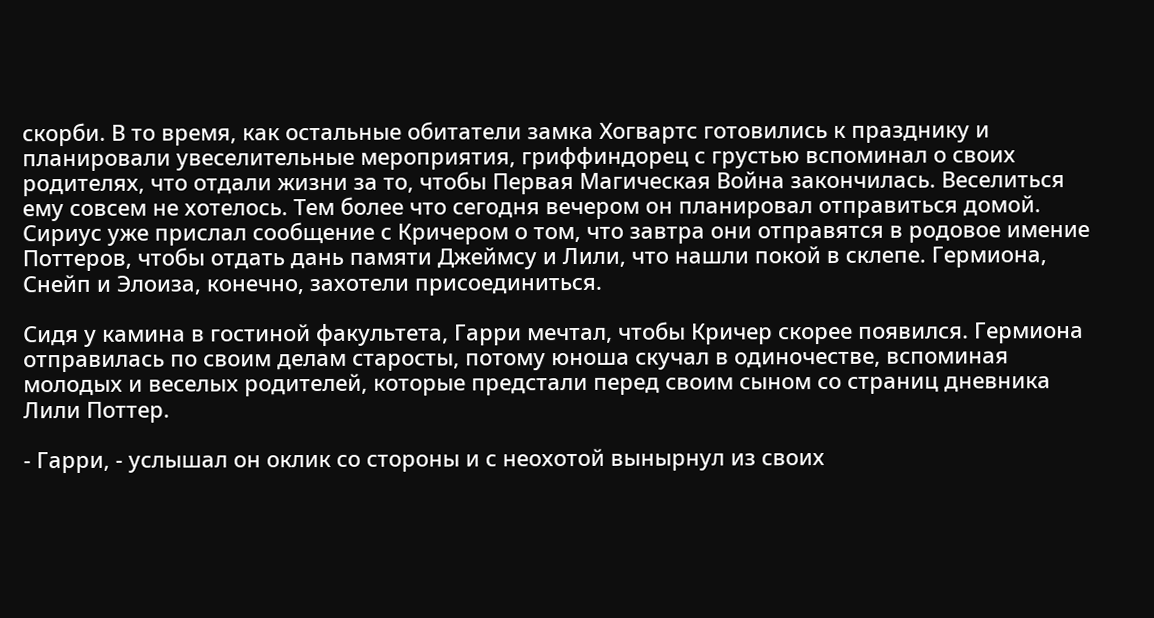скорби. В то время, как остальные обитатели замка Хогвартс готовились к празднику и планировали увеселительные мероприятия, гриффиндорец с грустью вспоминал о своих родителях, что отдали жизни за то, чтобы Первая Магическая Война закончилась. Веселиться ему совсем не хотелось. Тем более что сегодня вечером он планировал отправиться домой. Сириус уже прислал сообщение с Кричером о том, что завтра они отправятся в родовое имение Поттеров, чтобы отдать дань памяти Джеймсу и Лили, что нашли покой в склепе. Гермиона, Снейп и Элоиза, конечно, захотели присоединиться.

Сидя у камина в гостиной факультета, Гарри мечтал, чтобы Кричер скорее появился. Гермиона отправилась по своим делам старосты, потому юноша скучал в одиночестве, вспоминая молодых и веселых родителей, которые предстали перед своим сыном со страниц дневника Лили Поттер.

- Гарри, - услышал он оклик со стороны и с неохотой вынырнул из своих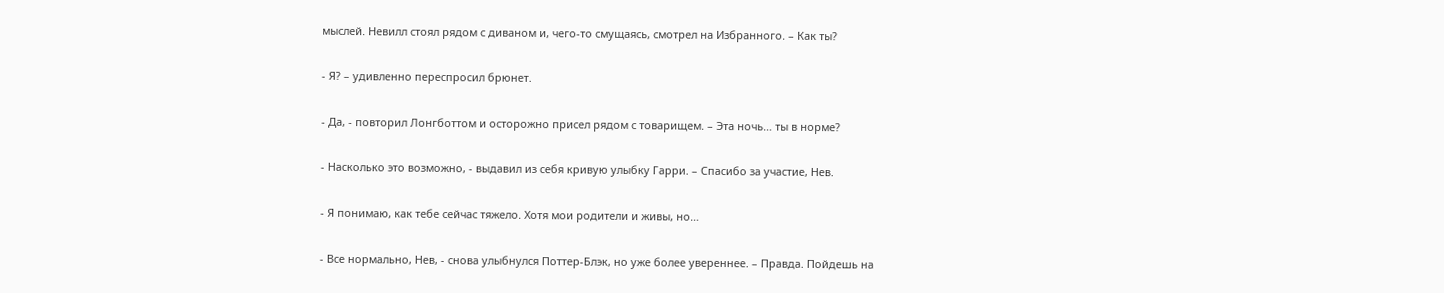мыслей. Невилл стоял рядом с диваном и, чего-то смущаясь, смотрел на Избранного. – Как ты?

- Я? – удивленно переспросил брюнет.

- Да, - повторил Лонгботтом и осторожно присел рядом с товарищем. – Эта ночь… ты в норме?

- Насколько это возможно, - выдавил из себя кривую улыбку Гарри. – Спасибо за участие, Нев.

- Я понимаю, как тебе сейчас тяжело. Хотя мои родители и живы, но…

- Все нормально, Нев, - снова улыбнулся Поттер-Блэк, но уже более увереннее. – Правда. Пойдешь на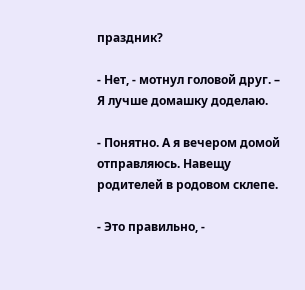праздник?

- Нет, - мотнул головой друг. – Я лучше домашку доделаю.

- Понятно. А я вечером домой отправляюсь. Навещу родителей в родовом склепе.

- Это правильно, -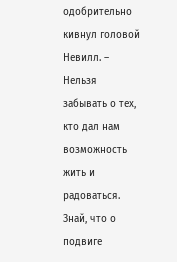одобрительно кивнул головой Невилл. – Нельзя забывать о тех, кто дал нам возможность жить и радоваться. Знай, что о подвиге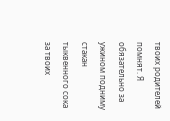твоих родителей помнят. Я обязательно за ужином подниму стакан тыквенного сока за твоих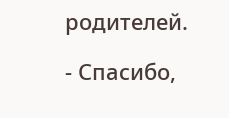родителей.

- Спасибо,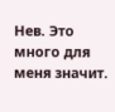Нев. Это много для меня значит.